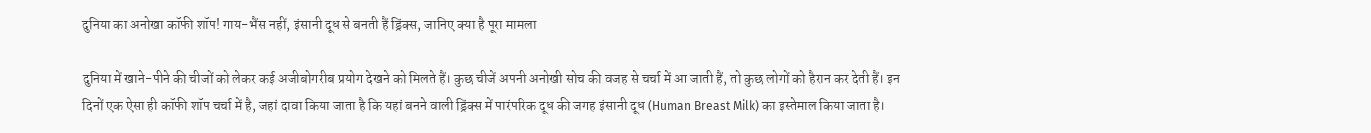दुनिया का अनोखा कॉफी शॉप! गाय-भैंस नहीं, इंसानी दूध से बनती हैं ड्रिंक्स, जानिए क्या है पूरा मामला

दुनिया में खाने-पीने की चीजों को लेकर कई अजीबोगरीब प्रयोग देखने को मिलते हैं। कुछ चीजें अपनी अनोखी सोच की वजह से चर्चा में आ जाती हैं, तो कुछ लोगों को हैरान कर देती हैं। इन दिनों एक ऐसा ही कॉफी शॉप चर्चा में है, जहां दावा किया जाता है कि यहां बनने वाली ड्रिंक्स में पारंपरिक दूध की जगह इंसानी दूध (Human Breast Milk) का इस्तेमाल किया जाता है।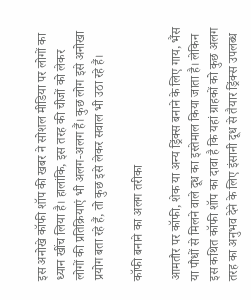इस अनोखे कॉफी शॉप की खबर ने सोशल मीडिया पर लोगों का ध्यान खींच लिया है। हालांकि, इस तरह की चीजों को लेकर लोगों की प्रतिक्रियाएं भी अलग-अलग हैं। कुछ लोग इसे अनोखा प्रयोग बता रहे हैं, तो कुछ इसे लेकर सवाल भी उठा रहे हैं।

कॉफी बनाने का अलग तरीका

आमतौर पर कॉफी, शेक या अन्य ड्रिंक्स बनाने के लिए गाय, भैंस या पौधों से मिलने वाले दूध का इस्तेमाल किया जाता है। लेकिन इस कथित कॉफी शॉप का दावा है कि यहां ग्राहकों को कुछ अलग तरह का अनुभव देने के लिए इंसानी दूध से तैयार ड्रिंक्स उपलब्ध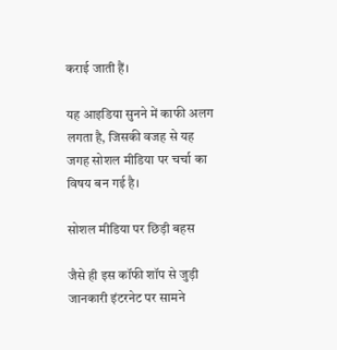कराई जाती हैं।

यह आइडिया सुनने में काफी अलग लगता है, जिसकी वजह से यह जगह सोशल मीडिया पर चर्चा का विषय बन गई है।

सोशल मीडिया पर छिड़ी बहस

जैसे ही इस कॉफी शॉप से जुड़ी जानकारी इंटरनेट पर सामने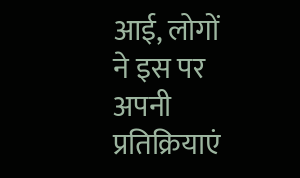आई, लोगों ने इस पर अपनी प्रतिक्रियाएं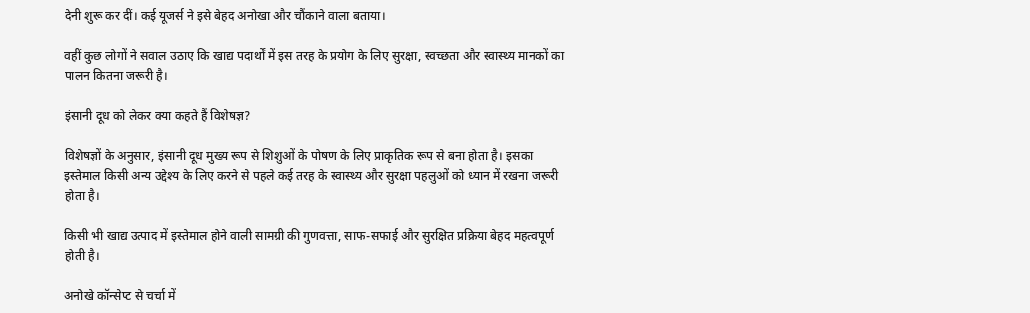देनी शुरू कर दीं। कई यूजर्स ने इसे बेहद अनोखा और चौंकाने वाला बताया।

वहीं कुछ लोगों ने सवाल उठाए कि खाद्य पदार्थों में इस तरह के प्रयोग के लिए सुरक्षा, स्वच्छता और स्वास्थ्य मानकों का पालन कितना जरूरी है।

इंसानी दूध को लेकर क्या कहते हैं विशेषज्ञ?

विशेषज्ञों के अनुसार, इंसानी दूध मुख्य रूप से शिशुओं के पोषण के लिए प्राकृतिक रूप से बना होता है। इसका इस्तेमाल किसी अन्य उद्देश्य के लिए करने से पहले कई तरह के स्वास्थ्य और सुरक्षा पहलुओं को ध्यान में रखना जरूरी होता है।

किसी भी खाद्य उत्पाद में इस्तेमाल होने वाली सामग्री की गुणवत्ता, साफ-सफाई और सुरक्षित प्रक्रिया बेहद महत्वपूर्ण होती है।

अनोखे कॉन्सेप्ट से चर्चा में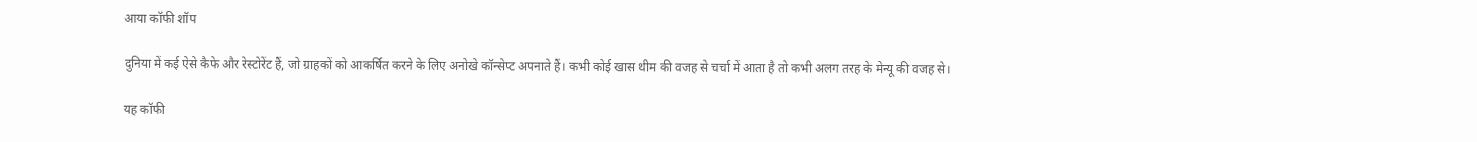आया कॉफी शॉप

दुनिया में कई ऐसे कैफे और रेस्टोरेंट हैं, जो ग्राहकों को आकर्षित करने के लिए अनोखे कॉन्सेप्ट अपनाते हैं। कभी कोई खास थीम की वजह से चर्चा में आता है तो कभी अलग तरह के मेन्यू की वजह से।

यह कॉफी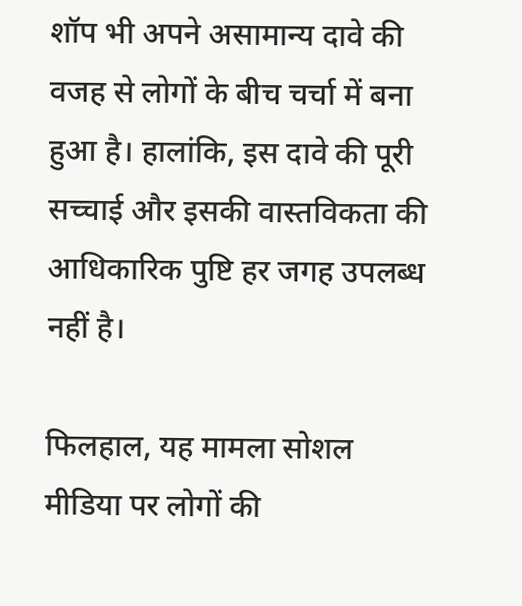शॉप भी अपने असामान्य दावे की वजह से लोगों के बीच चर्चा में बना हुआ है। हालांकि, इस दावे की पूरी सच्चाई और इसकी वास्तविकता की आधिकारिक पुष्टि हर जगह उपलब्ध नहीं है।

फिलहाल, यह मामला सोशल मीडिया पर लोगों की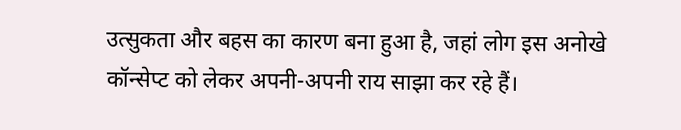उत्सुकता और बहस का कारण बना हुआ है, जहां लोग इस अनोखे कॉन्सेप्ट को लेकर अपनी-अपनी राय साझा कर रहे हैं।